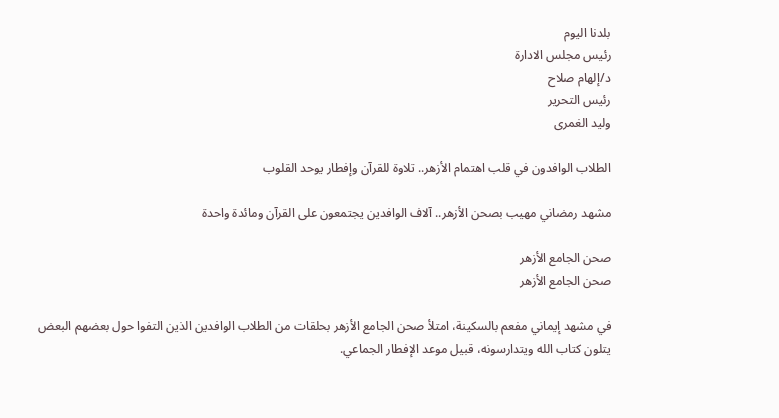بلدنا اليوم
رئيس مجلس الادارة
د/إلهام صلاح
رئيس التحرير
وليد الغمرى

الطلاب الوافدون في قلب اهتمام الأزهر.. تلاوة للقرآن وإفطار يوحد القلوب

مشهد رمضاني مهيب بصحن الأزهر.. آلاف الوافدين يجتمعون على القرآن ومائدة واحدة

صحن الجامع الأزهر
صحن الجامع الأزهر

في مشهد إيماني مفعم بالسكينة، امتلأ صحن الجامع الأزهر بحلقات من الطلاب الوافدين الذين التفوا حول بعضهم البعض يتلون كتاب الله ويتدارسونه، قبيل موعد الإفطار الجماعي.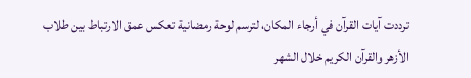ترددت آيات القرآن في أرجاء المكان، لترسم لوحة رمضانية تعكس عمق الارتباط بين طلاب الأزهر والقرآن الكريم خلال الشهر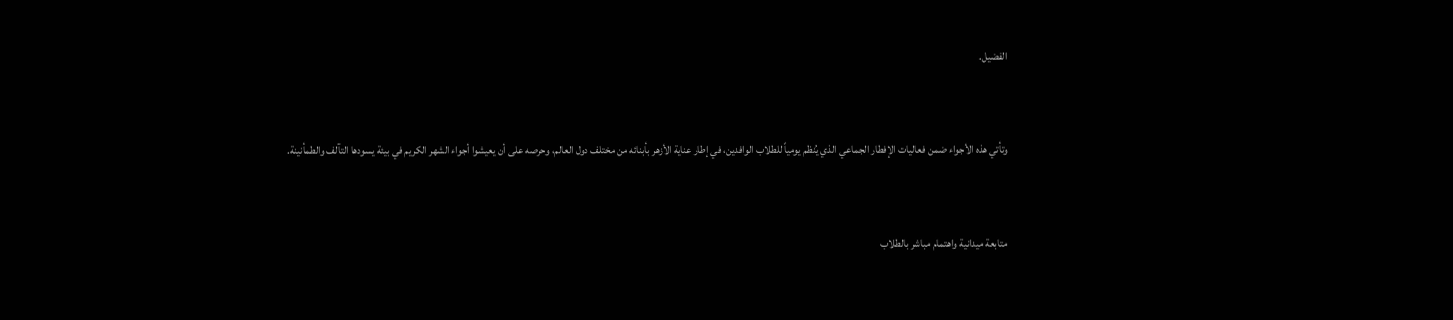الفضيل.


وتأتي هذه الأجواء ضمن فعاليات الإفطار الجماعي الذي يُنظم يومياً للطلاب الوافدين، في إطار عناية الأزهر بأبنائه من مختلف دول العالم، وحرصه على أن يعيشوا أجواء الشهر الكريم في بيئة يسودها التآلف والطمأنينة.


متابعة ميدانية واهتمام مباشر بالطلاب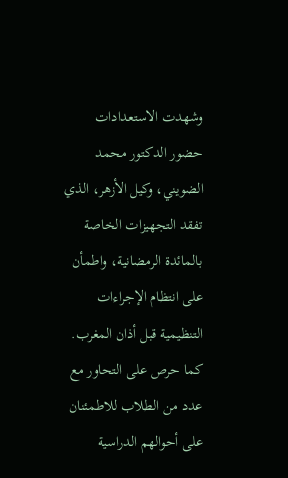وشهدت الاستعدادات حضور الدكتور محمد الضويني، وكيل الأزهر، الذي تفقد التجهيزات الخاصة بالمائدة الرمضانية، واطمأن على انتظام الإجراءات التنظيمية قبل أذان المغرب. كما حرص على التحاور مع عدد من الطلاب للاطمئنان على أحوالهم الدراسية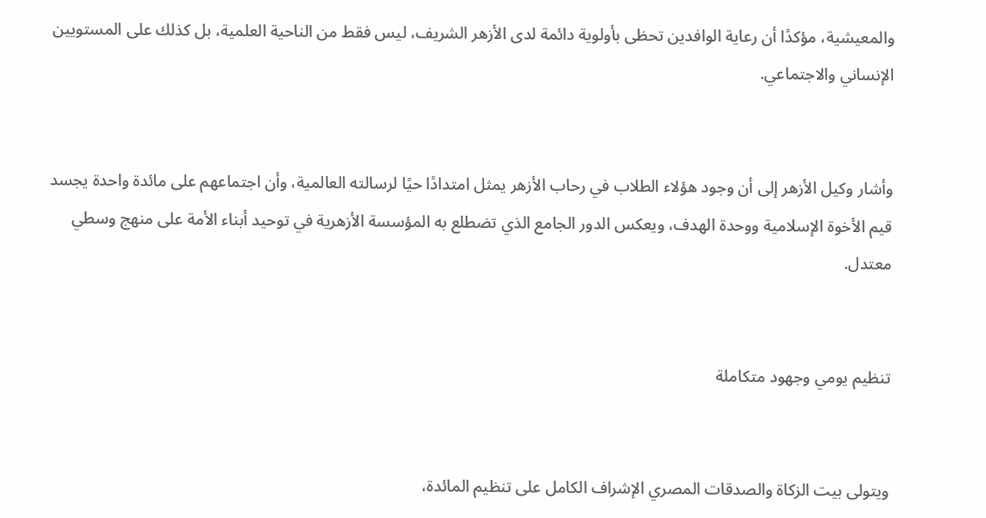والمعيشية، مؤكدًا أن رعاية الوافدين تحظى بأولوية دائمة لدى الأزهر الشريف، ليس فقط من الناحية العلمية، بل كذلك على المستويين الإنساني والاجتماعي.


وأشار وكيل الأزهر إلى أن وجود هؤلاء الطلاب في رحاب الأزهر يمثل امتدادًا حيًا لرسالته العالمية، وأن اجتماعهم على مائدة واحدة يجسد قيم الأخوة الإسلامية ووحدة الهدف، ويعكس الدور الجامع الذي تضطلع به المؤسسة الأزهرية في توحيد أبناء الأمة على منهج وسطي معتدل.


تنظيم يومي وجهود متكاملة


ويتولى بيت الزكاة والصدقات المصري الإشراف الكامل على تنظيم المائدة،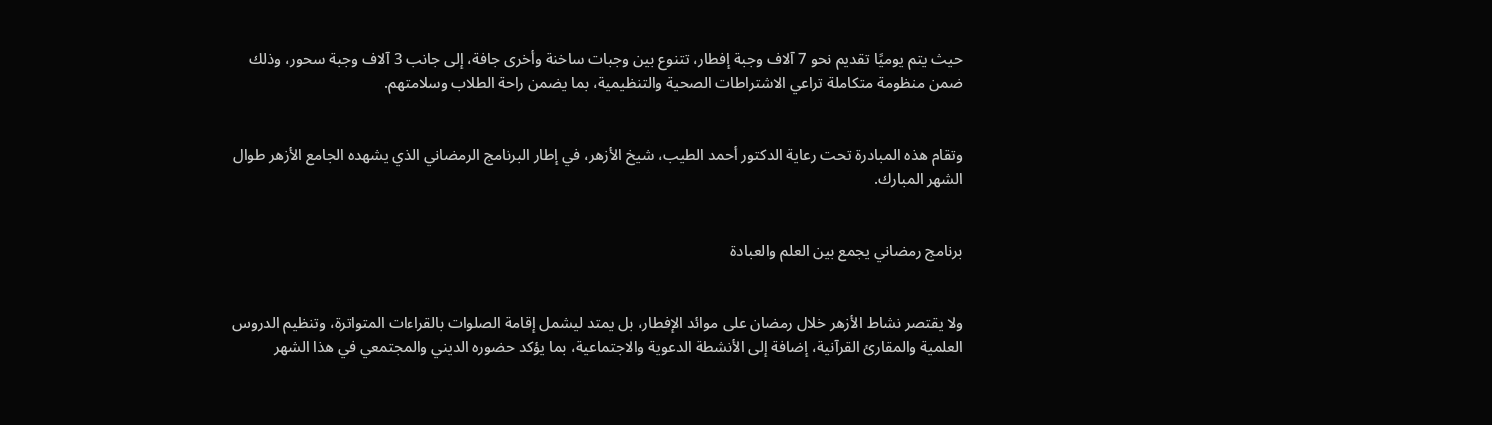حيث يتم يوميًا تقديم نحو 7 آلاف وجبة إفطار، تتنوع بين وجبات ساخنة وأخرى جافة، إلى جانب 3 آلاف وجبة سحور، وذلك ضمن منظومة متكاملة تراعي الاشتراطات الصحية والتنظيمية، بما يضمن راحة الطلاب وسلامتهم.


وتقام هذه المبادرة تحت رعاية الدكتور أحمد الطيب، شيخ الأزهر، في إطار البرنامج الرمضاني الذي يشهده الجامع الأزهر طوال الشهر المبارك.


برنامج رمضاني يجمع بين العلم والعبادة


ولا يقتصر نشاط الأزهر خلال رمضان على موائد الإفطار، بل يمتد ليشمل إقامة الصلوات بالقراءات المتواترة، وتنظيم الدروس العلمية والمقارئ القرآنية، إضافة إلى الأنشطة الدعوية والاجتماعية، بما يؤكد حضوره الديني والمجتمعي في هذا الشهر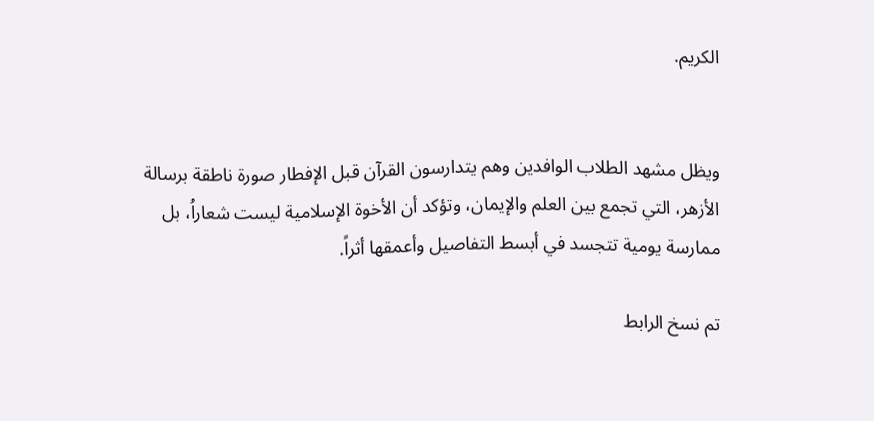الكريم.


ويظل مشهد الطلاب الوافدين وهم يتدارسون القرآن قبل الإفطار صورة ناطقة برسالة الأزهر، التي تجمع بين العلم والإيمان، وتؤكد أن الأخوة الإسلامية ليست شعاراُ، بل ممارسة يومية تتجسد في أبسط التفاصيل وأعمقها أثراً.

تم نسخ الرابط